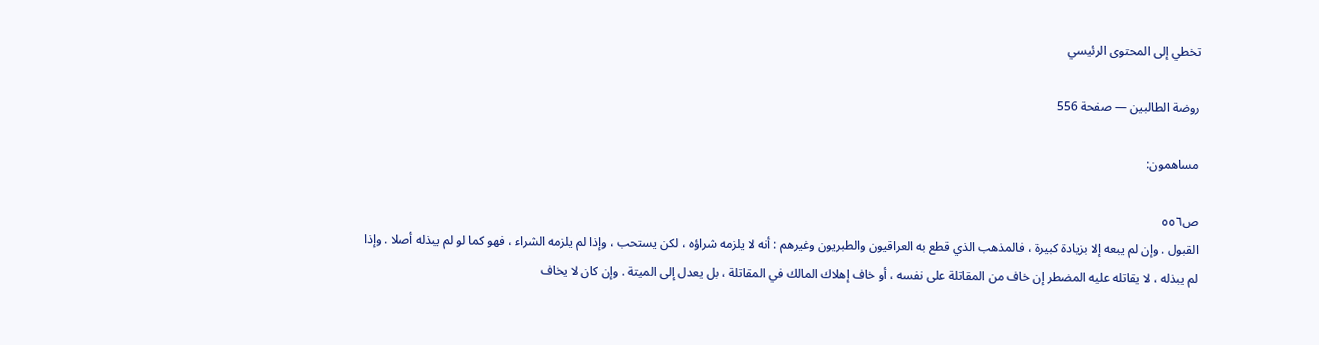تخطي إلى المحتوى الرئيسي

روضة الطالبين — صفحة 556

مساهمون:

ص٥٥٦
القبول . وإن لم يبعه إلا بزيادة كبيرة ، فالمذهب الذي قطع به العراقيون والطبريون وغيرهم : أنه لا يلزمه شراؤه ، لكن يستحب ، وإذا لم يلزمه الشراء ، فهو كما لو لم يبذله أصلا . وإذا لم يبذله ، لا يقاتله عليه المضطر إن خاف من المقاتلة على نفسه ، أو خاف إهلاك المالك في المقاتلة ، بل يعدل إلى الميتة . وإن كان لا يخاف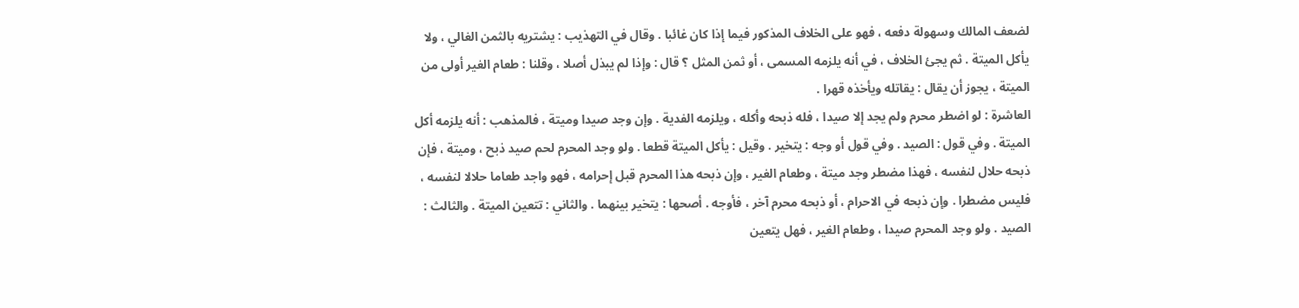لضعف المالك وسهولة دفعه ، فهو على الخلاف المذكور فيما إذا كان غائبا . وقال في التهذيب : يشتريه بالثمن الغالي ، ولا يأكل الميتة . ثم يجئ الخلاف ، في أنه يلزمه المسمى ، أو ثمن المثل ؟ قال : وإذا لم يبذل أصلا ، وقلنا : طعام الغير أولى من الميتة ، يجوز أن يقال : يقاتله ويأخذه قهرا .
العاشرة : لو اضطر محرم ولم يجد إلا صيدا ، فله ذبحه وأكله ، ويلزمه الفدية . وإن وجد صيدا وميتة ، فالمذهب : أنه يلزمه أكل الميتة . وفي قول : الصيد . وفي قول أو وجه : يتخير . وقيل : يأكل الميتة قطعا . ولو وجد المحرم لحم صيد ذبح ، وميتة ، فإن ذبحه حلال لنفسه ، فهذا مضطر وجد ميتة ، وطعام الغير ، وإن ذبحه هذا المحرم قبل إحرامه ، فهو واجد طعاما حلالا لنفسه ، فليس مضطرا . وإن ذبحه في الاحرام ، أو ذبحه محرم آخر ، فأوجه . أصحها : يتخير بينهما . والثاني : تتعين الميتة . والثالث : الصيد . ولو وجد المحرم صيدا ، وطعام الغير ، فهل يتعين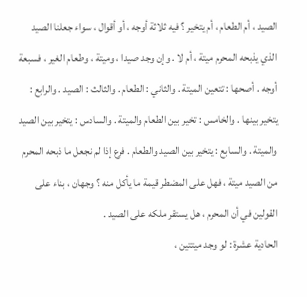الصيد ، أم الطعام ، أم يتخير ؟ فيه ثلاثة أوجه ، أو أقوال ، سواء جعلنا الصيد الذي يذبحه المحرم ميتة ، أم لا . وإن وجد صيدا ، وميتة ، وطعام الغير ، فسبعة أوجه . أصحها : تتعين الميتة . والثاني : الطعام . والثالث : الصيد . والرابع : يتخير بينها . والخامس : تخير بين الطعام والميتة . والسادس : يتخير بين الصيد والميتة . والسابع : يتخير بين الصيد والطعام . فرع إذا لم نجعل ما ذبحه المحرم من الصيد ميتة ، فهل على المضطر قيمة ما يأكل منه ؟ وجهان ، بناء على القولين في أن المحرم ، هل يستقر ملكه على الصيد .
الحادية عشرة : لو وجد ميتتين ،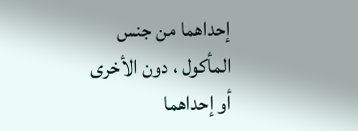إحداهما من جنس المأكول ، دون الأخرى أو إحداهما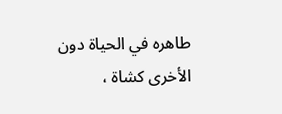طاهره في الحياة دون الأخرى كشاة ،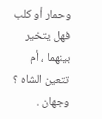وحمار أو كلب فهل يتخير بينهما ، أم تتعين الشاه ؟ وجهان .